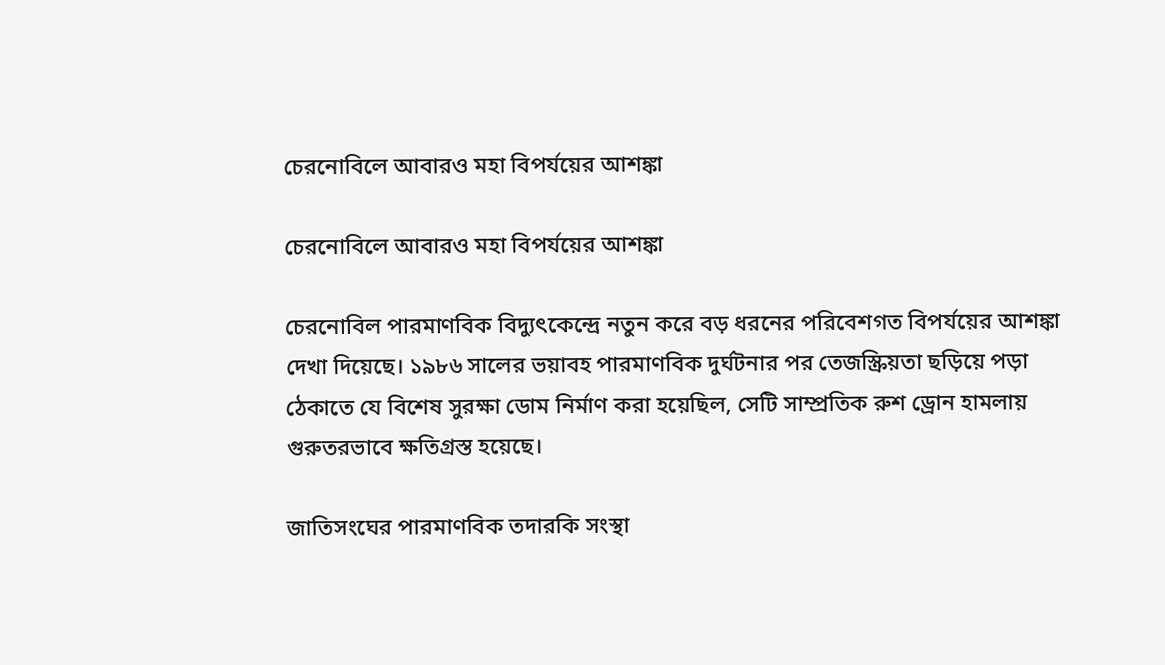চেরনোবিলে আবারও মহা বিপর্যয়ের আশঙ্কা

চেরনোবিলে আবারও মহা বিপর্যয়ের আশঙ্কা

চেরনোবিল পারমাণবিক বিদ্যুৎকেন্দ্রে নতুন করে বড় ধরনের পরিবেশগত বিপর্যয়ের আশঙ্কা দেখা দিয়েছে। ১৯৮৬ সালের ভয়াবহ পারমাণবিক দুর্ঘটনার পর তেজস্ক্রিয়তা ছড়িয়ে পড়া ঠেকাতে যে বিশেষ সুরক্ষা ডোম নির্মাণ করা হয়েছিল, সেটি সাম্প্রতিক রুশ ড্রোন হামলায় গুরুতরভাবে ক্ষতিগ্রস্ত হয়েছে।

জাতিসংঘের পারমাণবিক তদারকি সংস্থা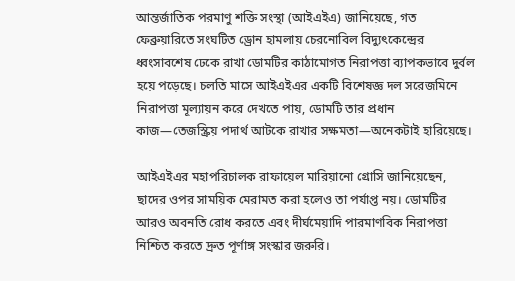আন্তর্জাতিক পরমাণু শক্তি সংস্থা (আইএইএ) জানিয়েছে, গত ফেব্রুয়ারিতে সংঘটিত ড্রোন হামলায় চেরনোবিল বিদ্যুৎকেন্দ্রের ধ্বংসাবশেষ ঢেকে রাখা ডোমটির কাঠামোগত নিরাপত্তা ব্যাপকভাবে দুর্বল হয়ে পড়েছে। চলতি মাসে আইএইএর একটি বিশেষজ্ঞ দল সরেজমিনে নিরাপত্তা মূল্যায়ন করে দেখতে পায়, ডোমটি তার প্রধান কাজ—তেজস্ক্রিয় পদার্থ আটকে রাখার সক্ষমতা—অনেকটাই হারিয়েছে।

আইএইএর মহাপরিচালক রাফায়েল মারিয়ানো গ্রোসি জানিয়েছেন, ছাদের ওপর সাময়িক মেরামত করা হলেও তা পর্যাপ্ত নয়। ডোমটির আরও অবনতি রোধ করতে এবং দীর্ঘমেয়াদি পারমাণবিক নিরাপত্তা নিশ্চিত করতে দ্রুত পূর্ণাঙ্গ সংস্কার জরুরি।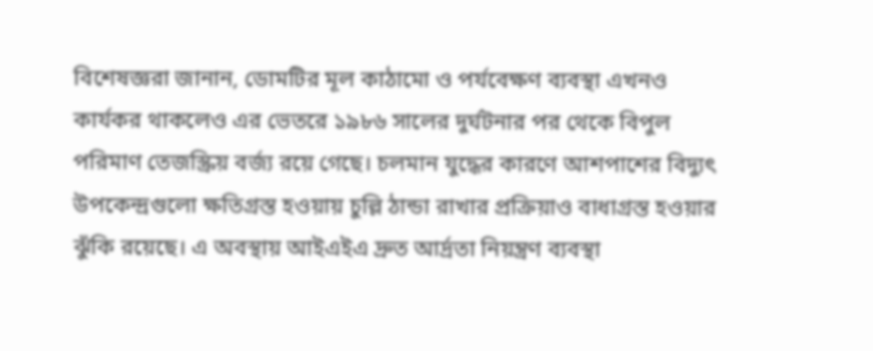বিশেষজ্ঞরা জানান, ডোমটির মূল কাঠামো ও পর্যবেক্ষণ ব্যবস্থা এখনও কার্যকর থাকলেও এর ভেতরে ১৯৮৬ সালের দুর্ঘটনার পর থেকে বিপুল পরিমাণ তেজস্ক্রিয় বর্জ্য রয়ে গেছে। চলমান যুদ্ধের কারণে আশপাশের বিদ্যুৎ উপকেন্দ্রগুলো ক্ষতিগ্রস্ত হওয়ায় চুল্লি ঠান্ডা রাখার প্রক্রিয়াও বাধাগ্রস্ত হওয়ার ঝুঁকি রয়েছে। এ অবস্থায় আইএইএ দ্রুত আর্দ্রতা নিয়ন্ত্রণ ব্যবস্থা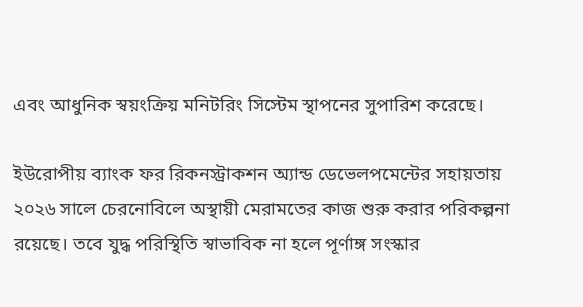এবং আধুনিক স্বয়ংক্রিয় মনিটরিং সিস্টেম স্থাপনের সুপারিশ করেছে।

ইউরোপীয় ব্যাংক ফর রিকনস্ট্রাকশন অ্যান্ড ডেভেলপমেন্টের সহায়তায় ২০২৬ সালে চেরনোবিলে অস্থায়ী মেরামতের কাজ শুরু করার পরিকল্পনা রয়েছে। তবে যুদ্ধ পরিস্থিতি স্বাভাবিক না হলে পূর্ণাঙ্গ সংস্কার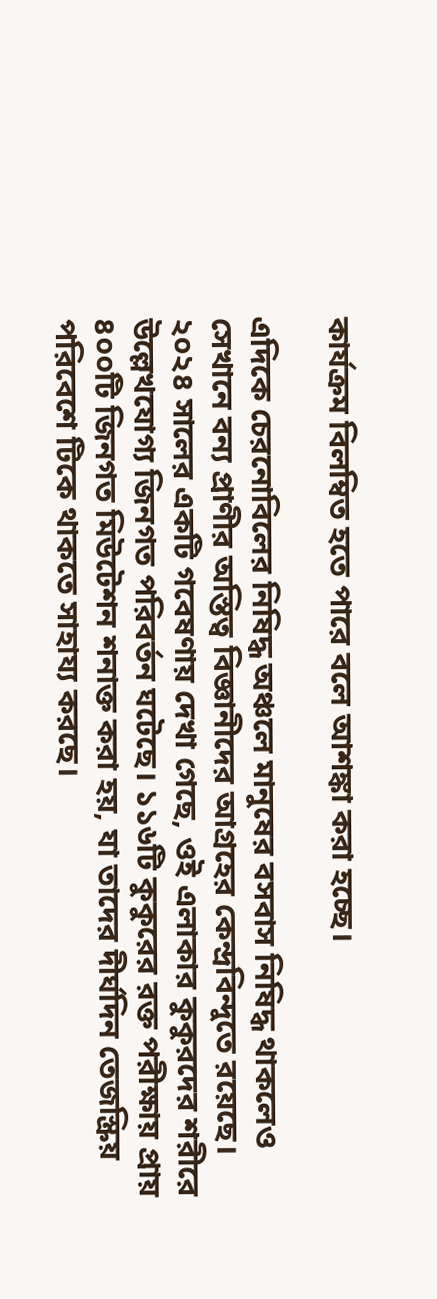কার্যক্রম বিলম্বিত হতে পারে বলে আশঙ্কা করা হচ্ছে।

এদিকে চেরনোবিলের নিষিদ্ধ অঞ্চলে মানুষের বসবাস নিষিদ্ধ থাকলেও সেখানে বন্য প্রাণীর অস্তিত্ব বিজ্ঞানীদের আগ্রহের কেন্দ্রবিন্দুতে রয়েছে। ২০২৪ সালের একটি গবেষণায় দেখা গেছে, ওই এলাকার কুকুরদের শরীরে উল্লেখযোগ্য জিনগত পরিবর্তন ঘটেছে। ১১৬টি কুকুরের রক্ত পরীক্ষায় প্রায় ৪০০টি জিনগত মিউটেশন শনাক্ত করা হয়, যা তাদের দীর্ঘদিন তেজস্ক্রিয় পরিবেশে টিকে থাকতে সাহায্য করছে।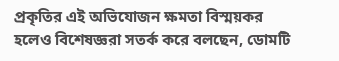প্রকৃতির এই অভিযোজন ক্ষমতা বিস্ময়কর হলেও বিশেষজ্ঞরা সতর্ক করে বলছেন, ডোমটি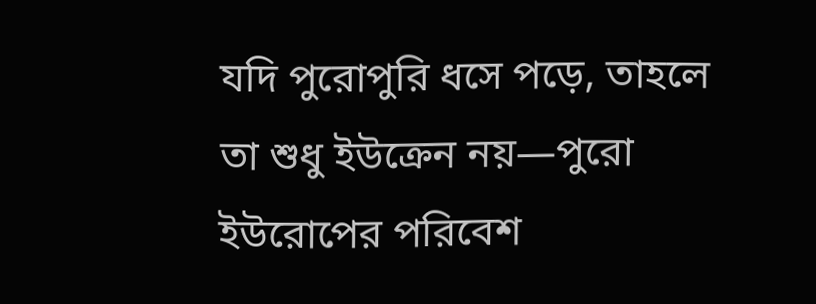যদি পুরোপুরি ধসে পড়ে, তাহলে তা শুধু ইউক্রেন নয়—পুরো ইউরোপের পরিবেশ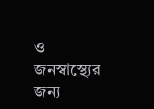ও জনস্বাস্থ্যের জন্য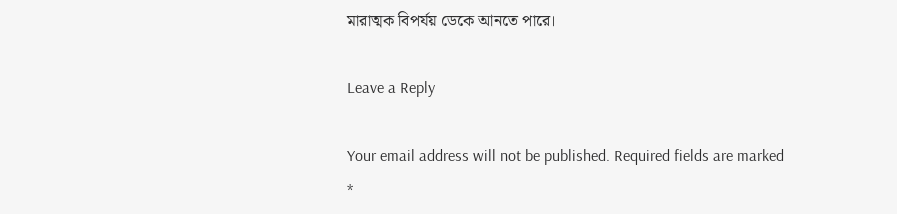মারাত্মক বিপর্যয় ডেকে আনতে পারে।

Leave a Reply

Your email address will not be published. Required fields are marked *